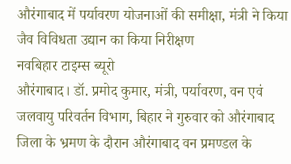औरंगाबाद में पर्यावरण योजनाओं की समीक्षा, मंत्री ने किया जैव विविधता उद्यान का किया निरीक्षण
नवबिहार टाइम्स ब्यूरो
औरंगाबाद। डॉ. प्रमोद कुमार, मंत्री, पर्यावरण, वन एवं जलवायु परिवर्तन विभाग, बिहार ने गुरुवार को औरंगाबाद जिला के भ्रमण के दौरान औरंगाबाद वन प्रमण्डल के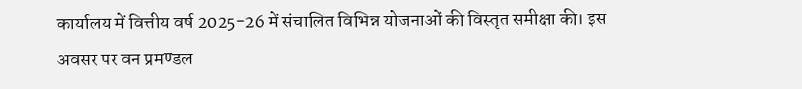कार्यालय में वित्तीय वर्ष 2025-26 में संचालित विभिन्न योजनाओं की विस्तृत समीक्षा की। इस अवसर पर वन प्रमण्डल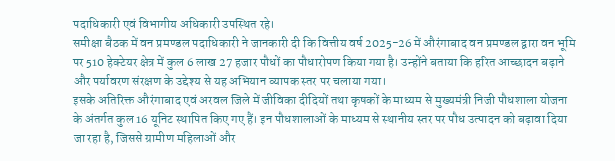पदाधिकारी एवं विभागीय अधिकारी उपस्थित रहे।
समीक्षा बैठक में वन प्रमण्डल पदाधिकारी ने जानकारी दी कि वित्तीय वर्ष 2025-26 में औरंगाबाद वन प्रमण्डल द्वारा वन भूमि पर 510 हेक्टेयर क्षेत्र में कुल 6 लाख 27 हजार पौधों का पौधारोपण किया गया है। उन्होंने बताया कि हरित आच्छादन बढ़ाने और पर्यावरण संरक्षण के उद्देश्य से यह अभियान व्यापक स्तर पर चलाया गया।
इसके अतिरिक्त औरंगाबाद एवं अरवल जिले में जीविका दीदियों तथा कृषकों के माध्यम से मुख्यमंत्री निजी पौधशाला योजना के अंतर्गत कुल 16 यूनिट स्थापित किए गए हैं। इन पौधशालाओं के माध्यम से स्थानीय स्तर पर पौध उत्पादन को बढ़ावा दिया जा रहा है, जिससे ग्रामीण महिलाओं और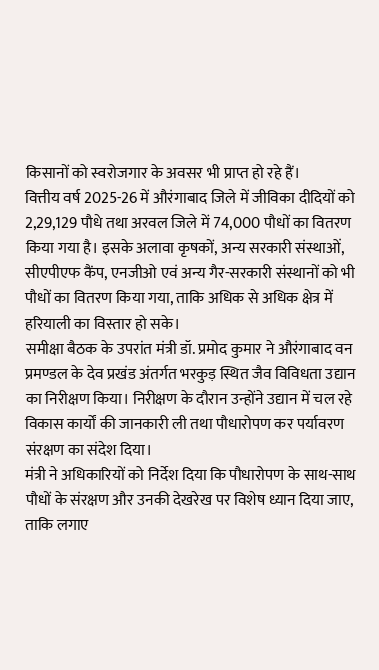किसानों को स्वरोजगार के अवसर भी प्राप्त हो रहे हैं।
वित्तीय वर्ष 2025-26 में औरंगाबाद जिले में जीविका दीदियों को 2,29,129 पौधे तथा अरवल जिले में 74,000 पौधों का वितरण किया गया है। इसके अलावा कृषकों, अन्य सरकारी संस्थाओं, सीएपीएफ कैंप, एनजीओ एवं अन्य गैर-सरकारी संस्थानों को भी पौधों का वितरण किया गया, ताकि अधिक से अधिक क्षेत्र में हरियाली का विस्तार हो सके।
समीक्षा बैठक के उपरांत मंत्री डॉ. प्रमोद कुमार ने औरंगाबाद वन प्रमण्डल के देव प्रखंड अंतर्गत भरकुड़ स्थित जैव विविधता उद्यान का निरीक्षण किया। निरीक्षण के दौरान उन्होंने उद्यान में चल रहे विकास कार्यों की जानकारी ली तथा पौधारोपण कर पर्यावरण संरक्षण का संदेश दिया।
मंत्री ने अधिकारियों को निर्देश दिया कि पौधारोपण के साथ-साथ पौधों के संरक्षण और उनकी देखरेख पर विशेष ध्यान दिया जाए, ताकि लगाए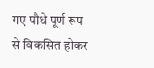गए पौधे पूर्ण रूप से विकसित होकर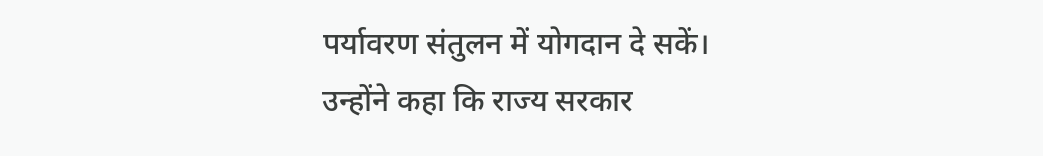पर्यावरण संतुलन में योगदान दे सकें। उन्होंने कहा कि राज्य सरकार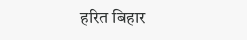हरित बिहार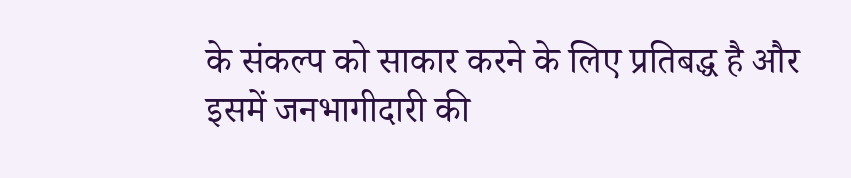के संकल्प को साकार करने के लिए प्रतिबद्ध है और इसमें जनभागीदारी की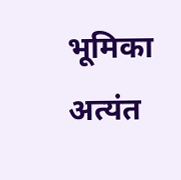भूमिका अत्यंत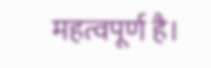महत्वपूर्ण है।